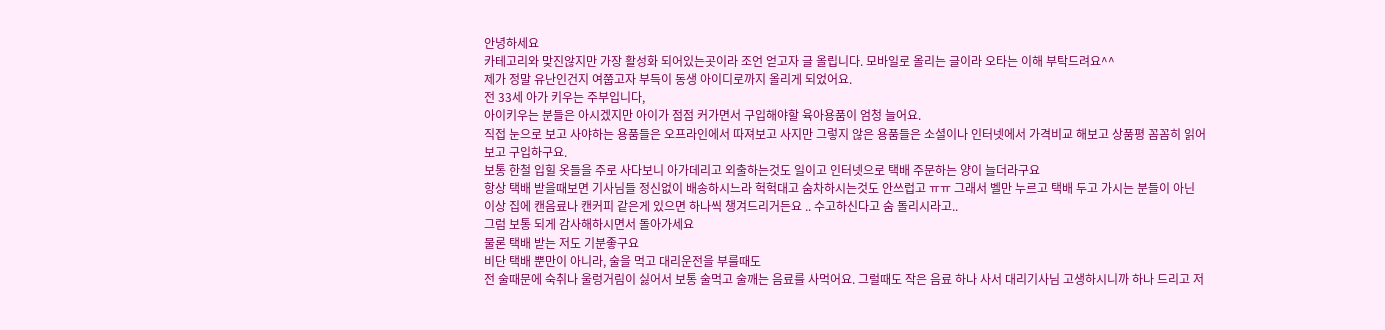안녕하세요
카테고리와 맞진않지만 가장 활성화 되어있는곳이라 조언 얻고자 글 올립니다. 모바일로 올리는 글이라 오타는 이해 부탁드려요^^
제가 정말 유난인건지 여쭙고자 부득이 동생 아이디로까지 올리게 되었어요.
전 33세 아가 키우는 주부입니다,
아이키우는 분들은 아시겠지만 아이가 점점 커가면서 구입해야할 육아용품이 엄청 늘어요.
직접 눈으로 보고 사야하는 용품들은 오프라인에서 따져보고 사지만 그렇지 않은 용품들은 소셜이나 인터넷에서 가격비교 해보고 상품평 꼼꼼히 읽어보고 구입하구요.
보통 한철 입힐 옷들을 주로 사다보니 아가데리고 외출하는것도 일이고 인터넷으로 택배 주문하는 양이 늘더라구요
항상 택배 받을때보면 기사님들 정신없이 배송하시느라 헉헉대고 숨차하시는것도 안쓰럽고 ㅠㅠ 그래서 벨만 누르고 택배 두고 가시는 분들이 아닌 이상 집에 캔음료나 캔커피 같은게 있으면 하나씩 챙겨드리거든요 .. 수고하신다고 숨 돌리시라고..
그럼 보통 되게 감사해하시면서 돌아가세요
물론 택배 받는 저도 기분좋구요
비단 택배 뿐만이 아니라, 술을 먹고 대리운전을 부를때도
전 술때문에 숙취나 울렁거림이 싫어서 보통 술먹고 술깨는 음료를 사먹어요. 그럴때도 작은 음료 하나 사서 대리기사님 고생하시니까 하나 드리고 저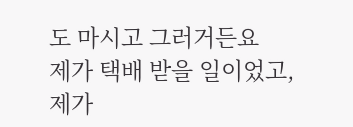도 마시고 그러거든요
제가 택배 받을 일이었고, 제가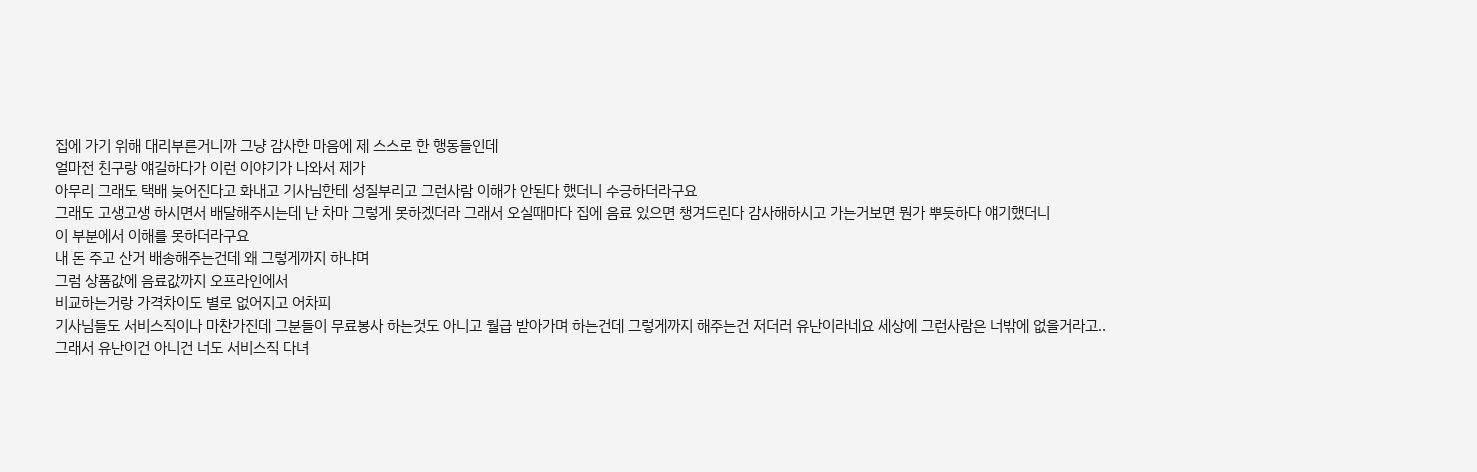집에 가기 위해 대리부른거니까 그냥 감사한 마음에 제 스스로 한 행동들인데
얼마전 친구랑 얘길하다가 이런 이야기가 나와서 제가
아무리 그래도 택배 늦어진다고 화내고 기사님한테 성질부리고 그런사람 이해가 안된다 했더니 수긍하더라구요
그래도 고생고생 하시면서 배달해주시는데 난 차마 그렇게 못하겠더라 그래서 오실때마다 집에 음료 있으면 챙겨드린다 감사해하시고 가는거보면 뭔가 뿌듯하다 얘기했더니
이 부분에서 이해를 못하더라구요
내 돈 주고 산거 배송해주는건데 왜 그렇게까지 하냐며
그럼 상품값에 음료값까지 오프라인에서
비교하는거랑 가격차이도 별로 없어지고 어차피
기사님들도 서비스직이나 마찬가진데 그분들이 무료봉사 하는것도 아니고 월급 받아가며 하는건데 그렇게까지 해주는건 저더러 유난이라네요 세상에 그런사람은 너밖에 없을거라고..
그래서 유난이건 아니건 너도 서비스직 다녀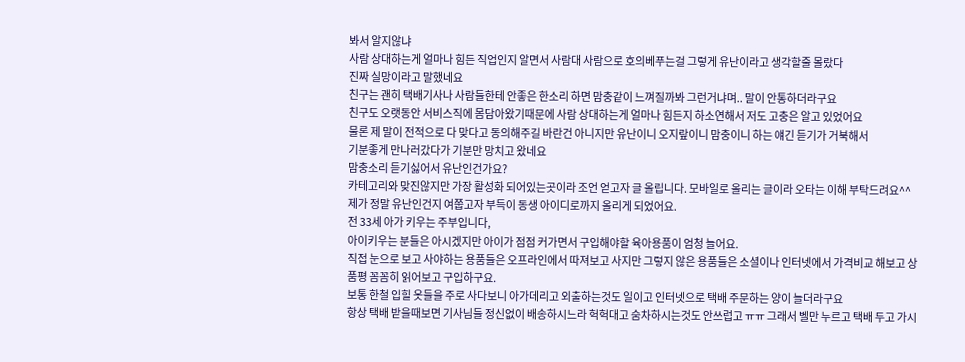봐서 알지않냐
사람 상대하는게 얼마나 힘든 직업인지 알면서 사람대 사람으로 호의베푸는걸 그렇게 유난이라고 생각할줄 몰랐다
진짜 실망이라고 말했네요
친구는 괜히 택배기사나 사람들한테 안좋은 한소리 하면 맘충같이 느껴질까봐 그런거냐며.. 말이 안통하더라구요
친구도 오랫동안 서비스직에 몸담아왔기때문에 사람 상대하는게 얼마나 힘든지 하소연해서 저도 고충은 알고 있었어요
물론 제 말이 전적으로 다 맞다고 동의해주길 바란건 아니지만 유난이니 오지랖이니 맘충이니 하는 얘긴 듣기가 거북해서
기분좋게 만나러갔다가 기분만 망치고 왔네요
맘충소리 듣기싫어서 유난인건가요?
카테고리와 맞진않지만 가장 활성화 되어있는곳이라 조언 얻고자 글 올립니다. 모바일로 올리는 글이라 오타는 이해 부탁드려요^^
제가 정말 유난인건지 여쭙고자 부득이 동생 아이디로까지 올리게 되었어요.
전 33세 아가 키우는 주부입니다,
아이키우는 분들은 아시겠지만 아이가 점점 커가면서 구입해야할 육아용품이 엄청 늘어요.
직접 눈으로 보고 사야하는 용품들은 오프라인에서 따져보고 사지만 그렇지 않은 용품들은 소셜이나 인터넷에서 가격비교 해보고 상품평 꼼꼼히 읽어보고 구입하구요.
보통 한철 입힐 옷들을 주로 사다보니 아가데리고 외출하는것도 일이고 인터넷으로 택배 주문하는 양이 늘더라구요
항상 택배 받을때보면 기사님들 정신없이 배송하시느라 헉헉대고 숨차하시는것도 안쓰럽고 ㅠㅠ 그래서 벨만 누르고 택배 두고 가시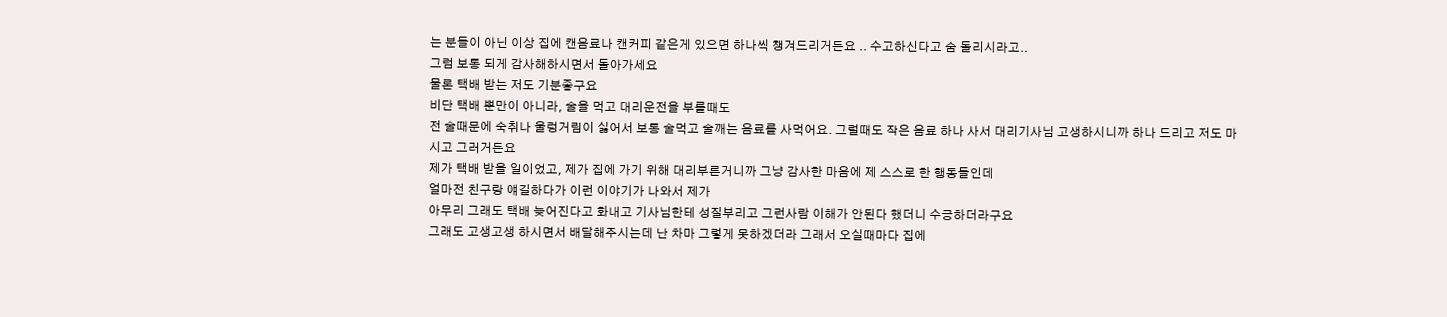는 분들이 아닌 이상 집에 캔음료나 캔커피 같은게 있으면 하나씩 챙겨드리거든요 .. 수고하신다고 숨 돌리시라고..
그럼 보통 되게 감사해하시면서 돌아가세요
물론 택배 받는 저도 기분좋구요
비단 택배 뿐만이 아니라, 술을 먹고 대리운전을 부를때도
전 술때문에 숙취나 울렁거림이 싫어서 보통 술먹고 술깨는 음료를 사먹어요. 그럴때도 작은 음료 하나 사서 대리기사님 고생하시니까 하나 드리고 저도 마시고 그러거든요
제가 택배 받을 일이었고, 제가 집에 가기 위해 대리부른거니까 그냥 감사한 마음에 제 스스로 한 행동들인데
얼마전 친구랑 얘길하다가 이런 이야기가 나와서 제가
아무리 그래도 택배 늦어진다고 화내고 기사님한테 성질부리고 그런사람 이해가 안된다 했더니 수긍하더라구요
그래도 고생고생 하시면서 배달해주시는데 난 차마 그렇게 못하겠더라 그래서 오실때마다 집에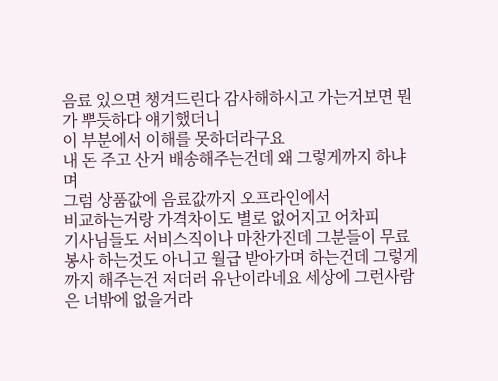음료 있으면 챙겨드린다 감사해하시고 가는거보면 뭔가 뿌듯하다 얘기했더니
이 부분에서 이해를 못하더라구요
내 돈 주고 산거 배송해주는건데 왜 그렇게까지 하냐며
그럼 상품값에 음료값까지 오프라인에서
비교하는거랑 가격차이도 별로 없어지고 어차피
기사님들도 서비스직이나 마찬가진데 그분들이 무료봉사 하는것도 아니고 월급 받아가며 하는건데 그렇게까지 해주는건 저더러 유난이라네요 세상에 그런사람은 너밖에 없을거라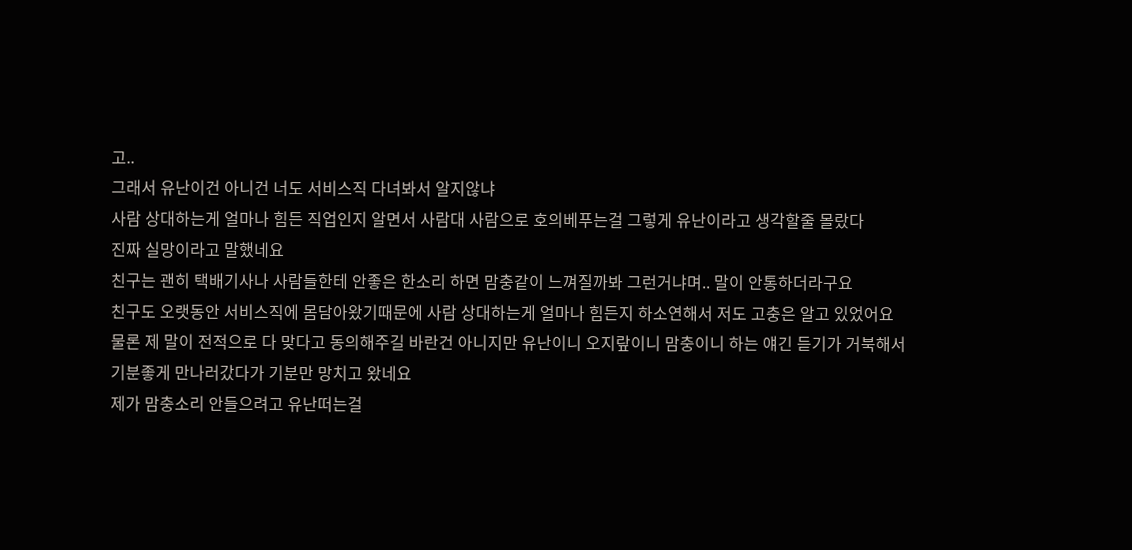고..
그래서 유난이건 아니건 너도 서비스직 다녀봐서 알지않냐
사람 상대하는게 얼마나 힘든 직업인지 알면서 사람대 사람으로 호의베푸는걸 그렇게 유난이라고 생각할줄 몰랐다
진짜 실망이라고 말했네요
친구는 괜히 택배기사나 사람들한테 안좋은 한소리 하면 맘충같이 느껴질까봐 그런거냐며.. 말이 안통하더라구요
친구도 오랫동안 서비스직에 몸담아왔기때문에 사람 상대하는게 얼마나 힘든지 하소연해서 저도 고충은 알고 있었어요
물론 제 말이 전적으로 다 맞다고 동의해주길 바란건 아니지만 유난이니 오지랖이니 맘충이니 하는 얘긴 듣기가 거북해서
기분좋게 만나러갔다가 기분만 망치고 왔네요
제가 맘충소리 안들으려고 유난떠는걸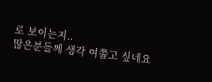로 보이는지..
많은분들께 생각 여쭙고 싶네요